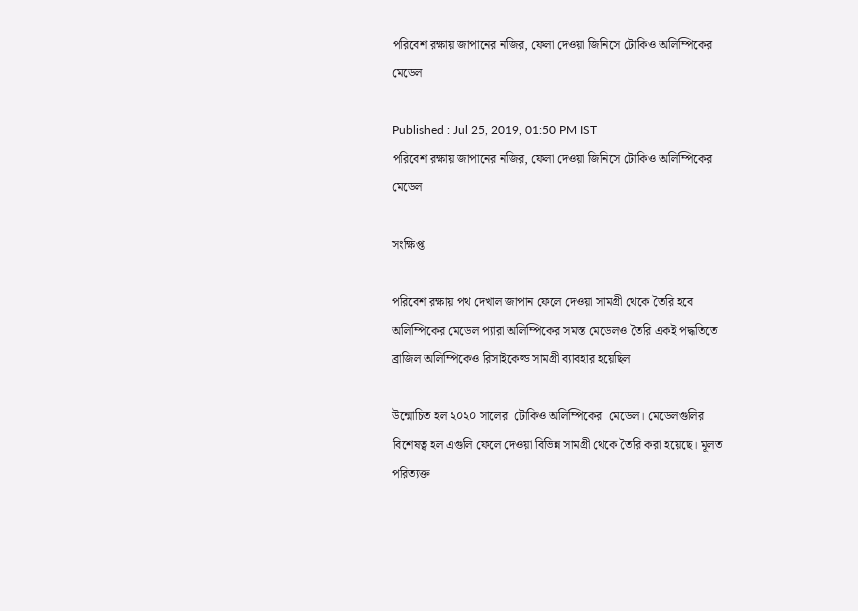পরিবেশ রক্ষায় জাপানের নজির, ফেলা দেওয়া জিনিসে টোকিও অলিম্পিকের মেডেল

Published : Jul 25, 2019, 01:50 PM IST
পরিবেশ রক্ষায় জাপানের নজির, ফেলা দেওয়া জিনিসে টোকিও অলিম্পিকের মেডেল

সংক্ষিপ্ত

পরিবেশ রক্ষায় পথ দেখাল জাপান ফেলে দেওয়া সামগ্রী থেকে তৈরি হবে অলিম্পিকের মেডেল প্যারা অলিম্পিকের সমস্ত মেডেলও তৈরি একই পদ্ধতিতে ব্রাজিল অলিম্পিকেও রিসাইকেল্ড সামগ্রী ব্যাবহার হয়েছিল

উন্মোচিত হল ২০২০ সালের  টোকিও অলিম্পিকের  মেডেল। মেডেলগুলির বিশেষত্ব হল এগুলি ফেলে দেওয়া বিভিন্ন সামগ্রী থেকে তৈরি করা হয়েছে। মূলত পরিত্যক্ত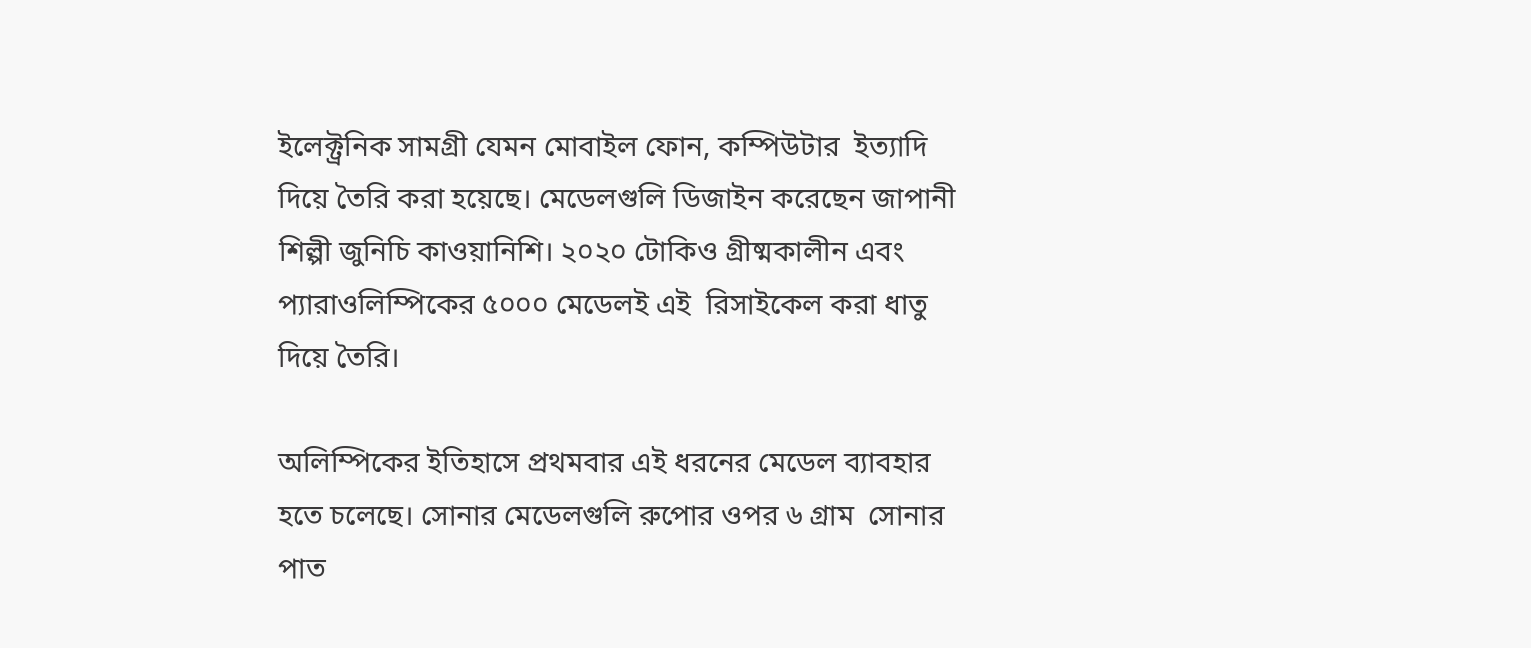ইলেক্ট্রনিক সামগ্রী যেমন মোবাইল ফোন, কম্পিউটার  ইত্যাদি দিয়ে তৈরি করা হয়েছে। মেডেলগুলি ডিজাইন করেছেন জাপানী শিল্পী জুনিচি কাওয়ানিশি। ২০২০ টোকিও গ্রীষ্মকালীন এবং প্যারাওলিম্পিকের ৫০০০ মেডেলই এই  রিসাইকেল করা ধাতু দিয়ে তৈরি।

অলিম্পিকের ইতিহাসে প্রথমবার এই ধরনের মেডেল ব্যাবহার হতে চলেছে। সোনার মেডেলগুলি রুপোর ওপর ৬ গ্রাম  সোনার পাত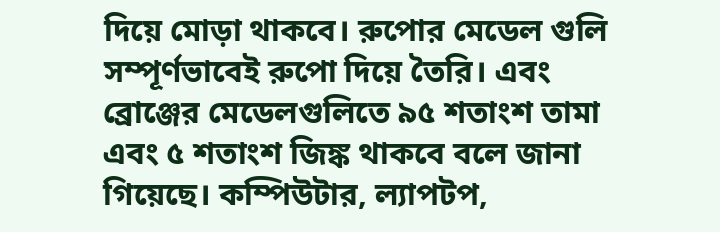দিয়ে মোড়া থাকবে। রুপোর মেডেল গুলি সম্পূর্ণভাবেই রুপো দিয়ে তৈরি। এবং ব্রোঞ্জের মেডেলগুলিতে ৯৫ শতাংশ তামা এবং ৫ শতাংশ জিঙ্ক থাকবে বলে জানা গিয়েছে। কম্পিউটার, ল্যাপটপ,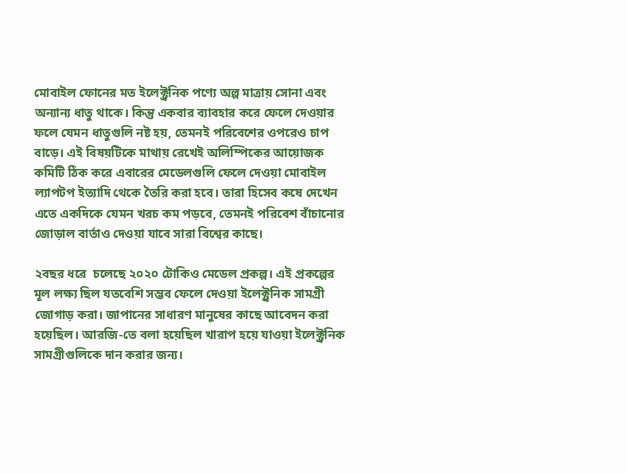মোবাইল ফোনের মত ইলেক্ট্রনিক পণ্যে অল্প মাত্রায় সোনা এবং অন্যান্য ধাতু থাকে। কিন্তু একবার ব্যাবহার করে ফেলে দেওয়ার ফলে যেমন ধাতুগুলি নষ্ট হয়, তেমনই পরিবেশের ওপরেও চাপ বাড়ে। এই বিষয়টিকে মাথায় রেখেই অলিম্পিকের আয়োজক কমিটি ঠিক করে এবারের মেডেলগুলি ফেলে দেওয়া মোবাইল ল্যাপটপ ইত্যাদি থেকে তৈরি করা হবে। তারা হিসেব কষে দেখেন এতে একদিকে যেমন খরচ কম পড়বে, তেমনই পরিবেশ বাঁচানোর জোড়াল বার্তাও দেওয়া যাবে সারা বিশ্বের কাছে।

২বছর ধরে  চলেছে ২০২০ টোকিও মেডেল প্রকল্প। এই প্রকল্পের মূল লক্ষ্য ছিল যতবেশি সম্ভব ফেলে দেওয়া ইলেক্ট্রনিক সামগ্রী জোগাড় করা। জাপানের সাধারণ মানুষের কাছে আবেদন করা হয়েছিল। আরজি-তে বলা হয়েছিল খারাপ হয়ে যাওয়া ইলেক্ট্রনিক সামগ্রীগুলিকে দান করার জন্য।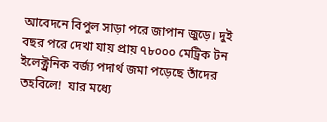আবেদনে বিপুল সাড়া পরে জাপান জুড়ে। দুই বছর পরে দেখা যায় প্রায় ৭৮০০০ মেট্রিক টন ইলেক্ট্রনিক বর্জ্য পদার্থ জমা পড়েছে তাঁদের তহবিলে!  যার মধ্যে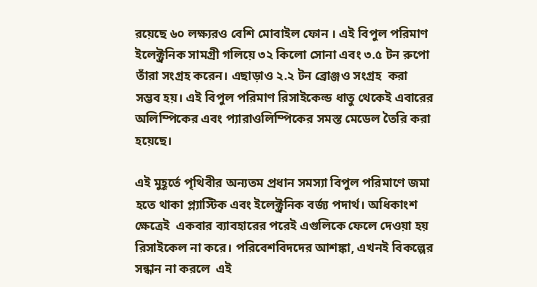রয়েছে ৬০ লক্ষ্যরও বেশি মোবাইল ফোন । এই বিপুল পরিমাণ ইলেক্ট্রনিক সামগ্রী গলিয়ে ৩২ কিলো সোনা এবং ৩.৫ টন রুপো তাঁরা সংগ্রহ করেন। এছাড়াও ২.২ টন ব্রোঞ্জও সংগ্রহ  করা  সম্ভব হয়। এই বিপুল পরিমাণ রিসাইকেল্ড ধাতু থেকেই এবারের অলিম্পিকের এবং প্যারাওলিম্পিকের সমস্ত মেডেল তৈরি করা হয়েছে।

এই মুহূর্তে পৃথিবীর অন্যতম প্রধান সমস্যা বিপুল পরিমাণে জমা হতে থাকা প্ল্যাস্টিক এবং ইলেক্ট্রনিক বর্জ্য পদার্থ। অধিকাংশ ক্ষেত্রেই  একবার ব্যাবহারের পরেই এগুলিকে ফেলে দেওয়া হয় রিসাইকেল না করে। পরিবেশবিদদের আশঙ্কা, এখনই বিকল্পের সন্ধান না করলে  এই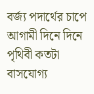বর্জ্য পদার্থের চাপে আগামী দিনে দিনে পৃথিবী কতটা বাসযোগ্য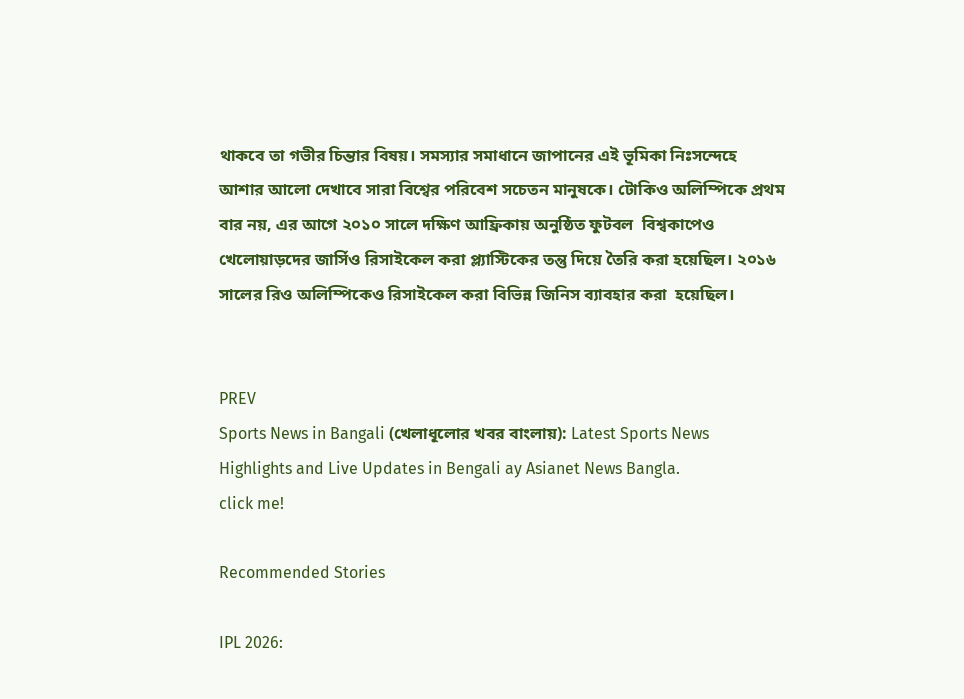থাকবে তা গভীর চিন্তার বিষয়। সমস্যার সমাধানে জাপানের এই ভূমিকা নিঃসন্দেহে আশার আলো দেখাবে সারা বিশ্বের পরিবেশ সচেতন মানুষকে। টোকিও অলিম্পিকে প্রথম বার নয়, এর আগে ২০১০ সালে দক্ষিণ আফ্রিকায় অনুষ্ঠিত ফুটবল  বিশ্বকাপেও খেলোয়াড়দের জার্সিও রিসাইকেল করা প্ল্যাস্টিকের তন্তু দিয়ে তৈরি করা হয়েছিল। ২০১৬ সালের রিও অলিম্পিকেও রিসাইকেল করা বিভিন্ন জিনিস ব্যাবহার করা  হয়েছিল।


PREV
Sports News in Bangali (খেলাধূলোর খবর বাংলায়): Latest Sports News Highlights and Live Updates in Bengali ay Asianet News Bangla.
click me!

Recommended Stories

IPL 2026: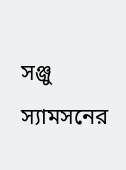সঞ্জু স্যামসনের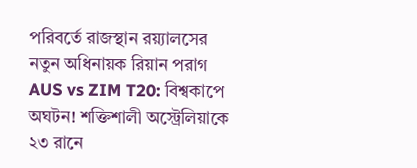পরিবর্তে রাজস্থান রয়্যালসের নতুন অধিনায়ক রিয়ান পরাগ
AUS vs ZIM T20: বিশ্বকাপে অঘটন! শক্তিশালী অস্ট্রেলিয়াকে ২৩ রানে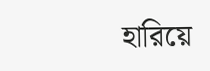হারিয়ে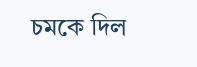চমকে দিল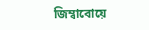জিম্বাবোয়ে